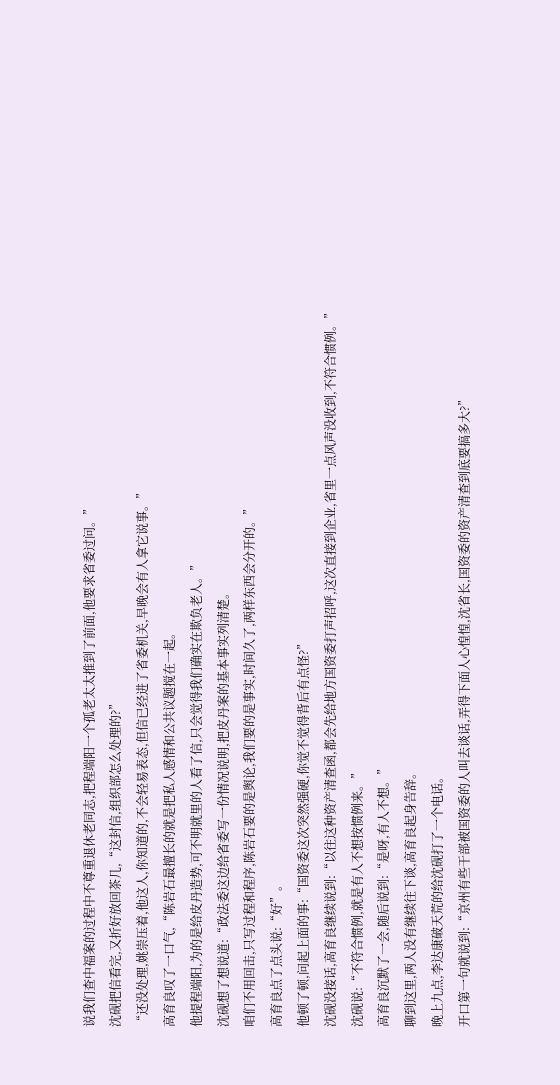说我们查中福案的过程中不尊重退休老同志,把程端阳一个孤老太太推到了前面,他要求省委过问。”
沈砚把信看完,又折好放回茶几,“这封信,组织部怎么处理的?”
“还没处理,姚崇压着,他这人,你知道的,不会轻易表态,但信已经进了省委机关,早晚会有人拿它说事。”
高育良叹了一口气,“陈岩石最擅长的就是把私人感情和公共议题搅在一起。
他提程端阳,为的是给皮丹造势,可不明就里的人看了信,只会觉得我们确实在欺负老人。”
沈砚想了想说道:“政法委这边给省委写一份情况说明,把皮丹案的基本事实列清楚。
咱们不用回击,只写过程和程序,陈岩石要的是舆论,我们要的是事实,时间久了,两样东西会分开的。”
高育良点了点头说:“好”。
他顿了顿,问起上面的事:“国资委这次突然强硬,你觉不觉得背后有点怪?”
沈砚没接话,高育良继续说到:“以往这种资产清查函,都会先给地方国资委打声招呼,这次直接到企业,省里一点风声没收到,不符合惯例。”
沈砚说:“不符合惯例,就是有人不想按惯例来。”
高育良沉默了一会,随后说到:“是呀,有人不想。”
聊到这里,两人没有继续往下谈,高育良起身告辞。
晚上九点,李达康破天荒的给沈砚打了一个电话。
开口第一句就说到:“京州有些干部被国资委的人叫去谈话,弄得下面人心惶惶,沈省长,国资委的资产清查到底要搞多大?”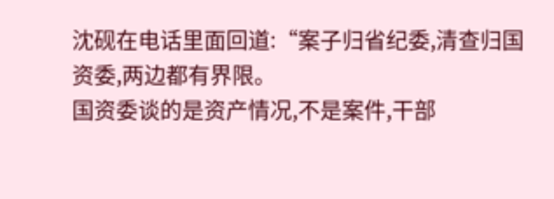沈砚在电话里面回道:“案子归省纪委,清查归国资委,两边都有界限。
国资委谈的是资产情况,不是案件,干部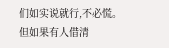们如实说就行,不必慌。
但如果有人借清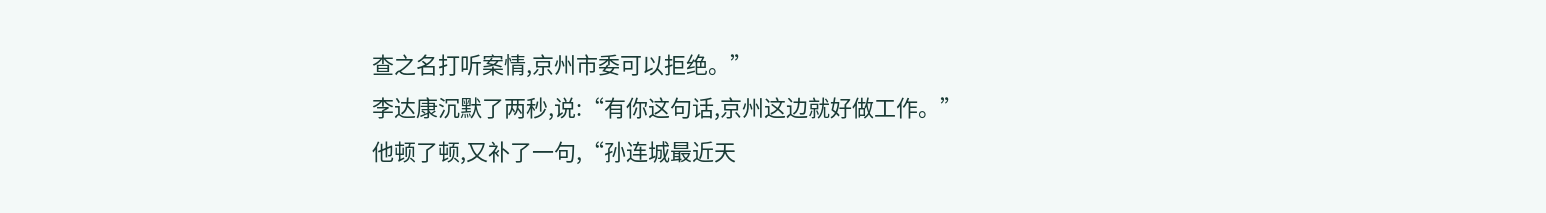查之名打听案情,京州市委可以拒绝。”
李达康沉默了两秒,说:“有你这句话,京州这边就好做工作。”
他顿了顿,又补了一句,“孙连城最近天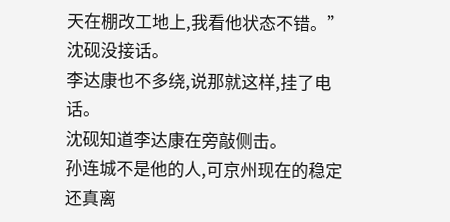天在棚改工地上,我看他状态不错。”
沈砚没接话。
李达康也不多绕,说那就这样,挂了电话。
沈砚知道李达康在旁敲侧击。
孙连城不是他的人,可京州现在的稳定还真离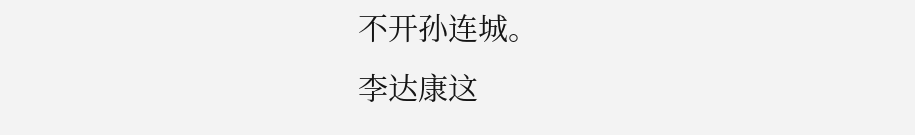不开孙连城。
李达康这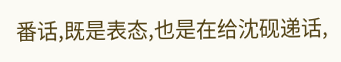番话,既是表态,也是在给沈砚递话,